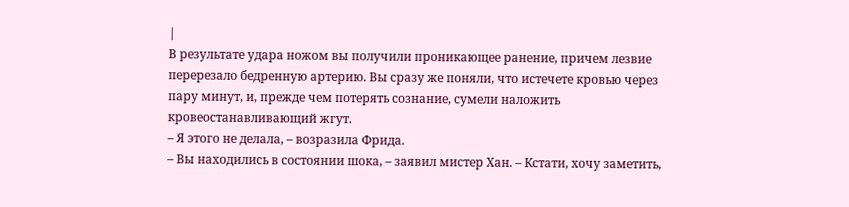|
В результате удара ножом вы получили проникающее ранение, причем лезвие перерезало бедренную артерию. Вы сразу же поняли, что истечете кровью через пару минут, и, прежде чем потерять сознание, сумели наложить кровеостанавливающий жгут.
– Я этого не делала, – возразила Фрида.
– Вы находились в состоянии шока, – заявил мистер Хан. – Кстати, хочу заметить,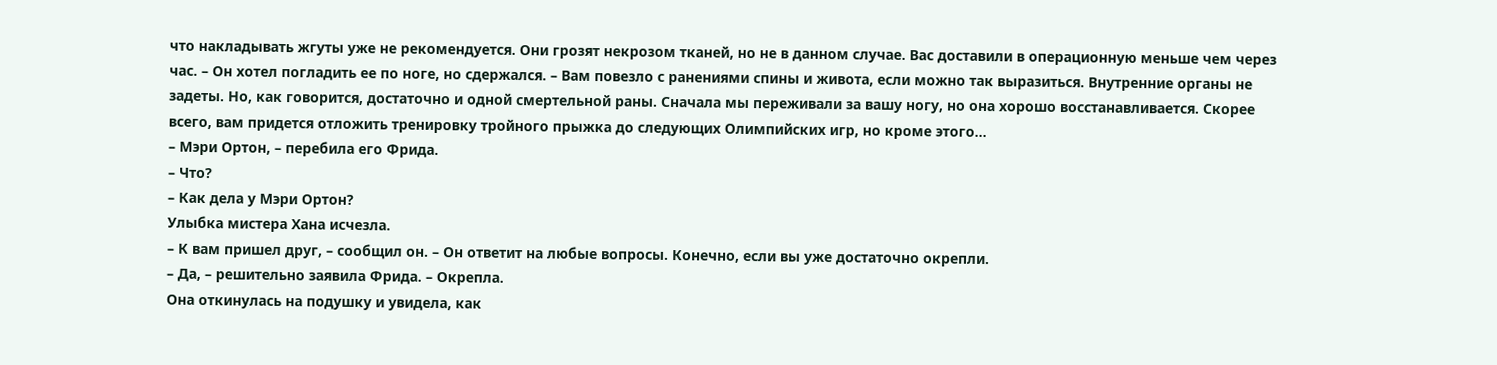что накладывать жгуты уже не рекомендуется. Они грозят некрозом тканей, но не в данном случае. Вас доставили в операционную меньше чем через час. – Он хотел погладить ее по ноге, но сдержался. – Вам повезло с ранениями спины и живота, если можно так выразиться. Внутренние органы не задеты. Но, как говорится, достаточно и одной смертельной раны. Сначала мы переживали за вашу ногу, но она хорошо восстанавливается. Скорее всего, вам придется отложить тренировку тройного прыжка до следующих Олимпийских игр, но кроме этого…
– Мэри Ортон, – перебила его Фрида.
– Что?
– Как дела у Мэри Ортон?
Улыбка мистера Хана исчезла.
– К вам пришел друг, – сообщил он. – Он ответит на любые вопросы. Конечно, если вы уже достаточно окрепли.
– Да, – решительно заявила Фрида. – Окрепла.
Она откинулась на подушку и увидела, как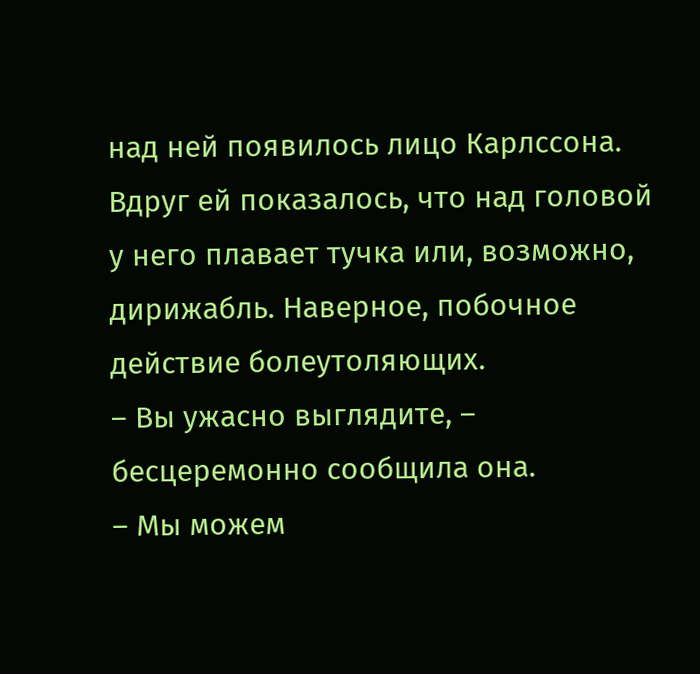над ней появилось лицо Карлссона. Вдруг ей показалось, что над головой у него плавает тучка или, возможно, дирижабль. Наверное, побочное действие болеутоляющих.
– Вы ужасно выглядите, – бесцеремонно сообщила она.
– Мы можем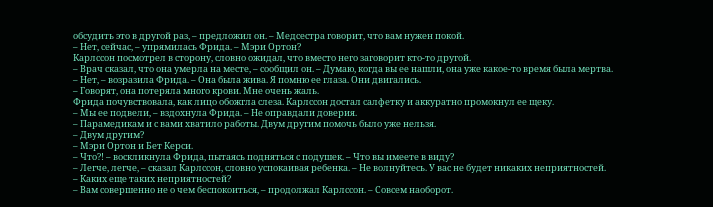обсудить это в другой раз, – предложил он. – Медсестра говорит, что вам нужен покой.
– Нет, сейчас, – упрямилась Фрида. – Мэри Ортон?
Карлссон посмотрел в сторону, словно ожидал, что вместо него заговорит кто-то другой.
– Врач сказал, что она умерла на месте, – сообщил он. – Думаю, когда вы ее нашли, она уже какое-то время была мертва.
– Нет, – возразила Фрида. – Она была жива. Я помню ее глаза. Они двигались.
– Говорят, она потеряла много крови. Мне очень жаль.
Фрида почувствовала, как лицо обожгла слеза. Карлссон достал салфетку и аккуратно промокнул ее щеку.
– Мы ее подвели, – вздохнула Фрида. – Не оправдали доверия.
– Парамедикам и с вами хватило работы. Двум другим помочь было уже нельзя.
– Двум другим?
– Мэри Ортон и Бет Керси.
– Что?! – воскликнула Фрида, пытаясь подняться с подушек. – Что вы имеете в виду?
– Легче, легче, – сказал Карлссон, словно успокаивая ребенка. – Не волнуйтесь. У вас не будет никаких неприятностей.
– Каких еще таких неприятностей?
– Вам совершенно не о чем беспокоиться, – продолжал Карлссон. – Совсем наоборот.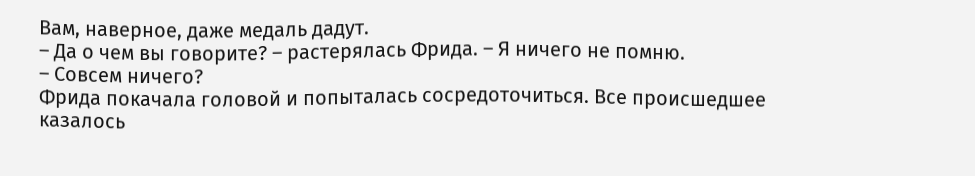Вам, наверное, даже медаль дадут.
– Да о чем вы говорите? – растерялась Фрида. – Я ничего не помню.
– Совсем ничего?
Фрида покачала головой и попыталась сосредоточиться. Все происшедшее казалось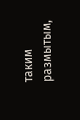таким размытым,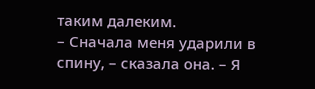таким далеким.
– Сначала меня ударили в спину, – сказала она. – Я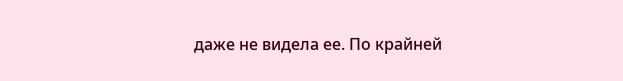даже не видела ее. По крайней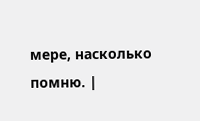мере, насколько помню. |